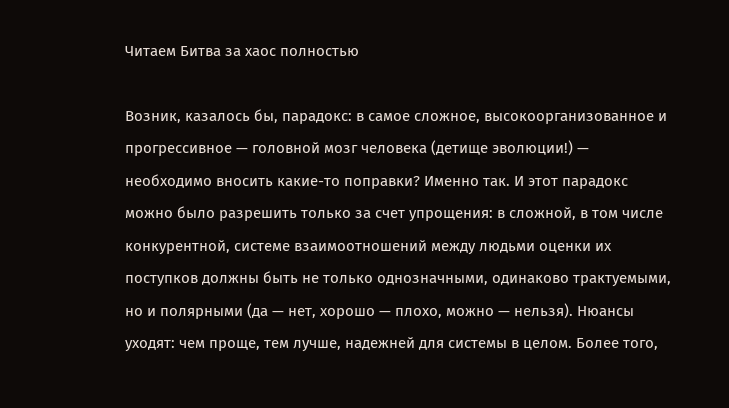Читаем Битва за хаос полностью

Возник, казалось бы, парадокс: в самое сложное, высокоорганизованное и прогрессивное — головной мозг человека (детище эволюции!) — необходимо вносить какие-то поправки? Именно так. И этот парадокс можно было разрешить только за счет упрощения: в сложной, в том числе конкурентной, системе взаимоотношений между людьми оценки их поступков должны быть не только однозначными, одинаково трактуемыми, но и полярными (да — нет, хорошо — плохо, можно — нельзя). Нюансы уходят: чем проще, тем лучше, надежней для системы в целом. Более того,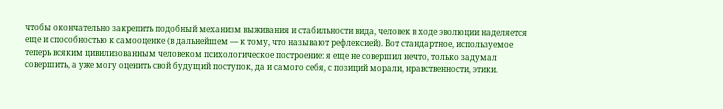чтобы окончательно закрепить подобный механизм выживания и стабильности вида, человек в ходе эволюции наделяется еще и способностью к самооценке (в дальнейшем — к тому, что называют рефлексией). Вот стандартное, используемое теперь всяким цивилизованным человеком психологическое построение: я еще не совершил нечто, только задумал совершить, а уже могу оценить свой будущий поступок, да и самого себя, с позиций морали, нравственности, этики.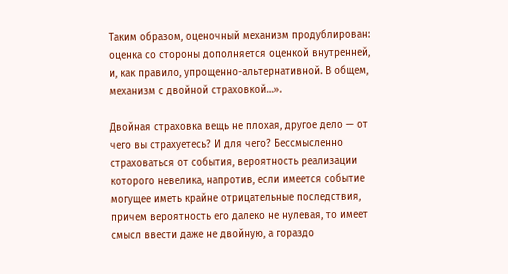Таким образом, оценочный механизм продублирован: оценка со стороны дополняется оценкой внутренней, и, как правило, упрощенно-альтернативной. В общем, механизм с двойной страховкой…».

Двойная страховка вещь не плохая, другое дело — от чего вы страхуетесь? И для чего? Бессмысленно страховаться от события, вероятность реализации которого невелика, напротив, если имеется событие могущее иметь крайне отрицательные последствия, причем вероятность его далеко не нулевая, то имеет смысл ввести даже не двойную, а гораздо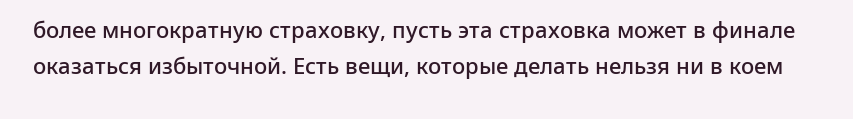более многократную страховку, пусть эта страховка может в финале оказаться избыточной. Есть вещи, которые делать нельзя ни в коем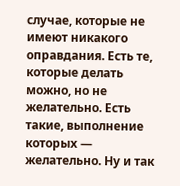случае, которые не имеют никакого оправдания. Есть те, которые делать можно, но не желательно. Есть такие, выполнение которых — желательно. Ну и так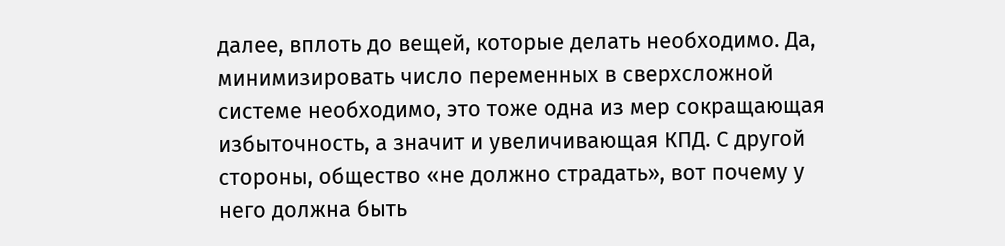далее, вплоть до вещей, которые делать необходимо. Да, минимизировать число переменных в сверхсложной системе необходимо, это тоже одна из мер сокращающая избыточность, а значит и увеличивающая КПД. С другой стороны, общество «не должно страдать», вот почему у него должна быть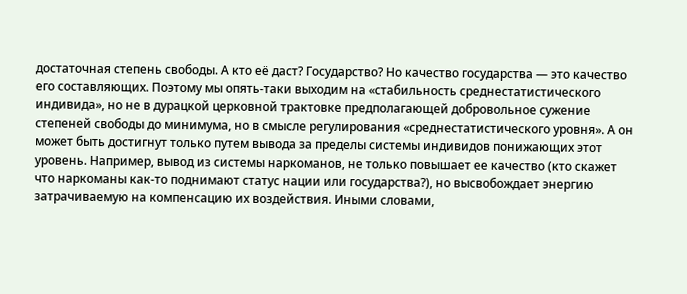достаточная степень свободы. А кто её даст? Государство? Но качество государства — это качество его составляющих. Поэтому мы опять-таки выходим на «стабильность среднестатистического индивида», но не в дурацкой церковной трактовке предполагающей добровольное сужение степеней свободы до минимума, но в смысле регулирования «среднестатистического уровня». А он может быть достигнут только путем вывода за пределы системы индивидов понижающих этот уровень. Например, вывод из системы наркоманов, не только повышает ее качество (кто скажет что наркоманы как-то поднимают статус нации или государства?), но высвобождает энергию затрачиваемую на компенсацию их воздействия. Иными словами,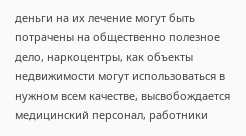деньги на их лечение могут быть потрачены на общественно полезное дело, наркоцентры, как объекты недвижимости могут использоваться в нужном всем качестве, высвобождается медицинский персонал, работники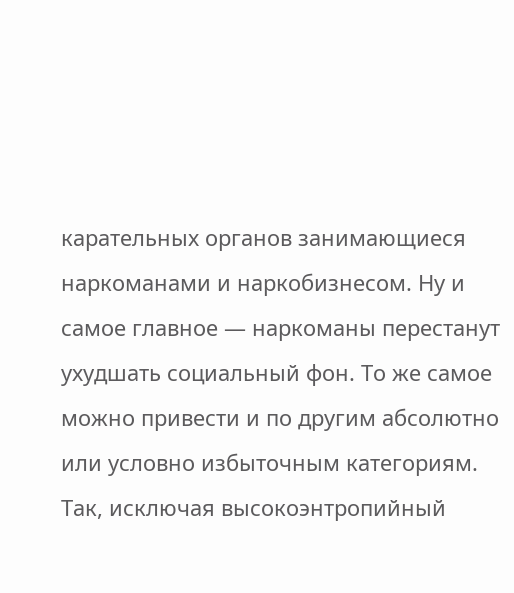карательных органов занимающиеся наркоманами и наркобизнесом. Ну и самое главное — наркоманы перестанут ухудшать социальный фон. То же самое можно привести и по другим абсолютно или условно избыточным категориям. Так, исключая высокоэнтропийный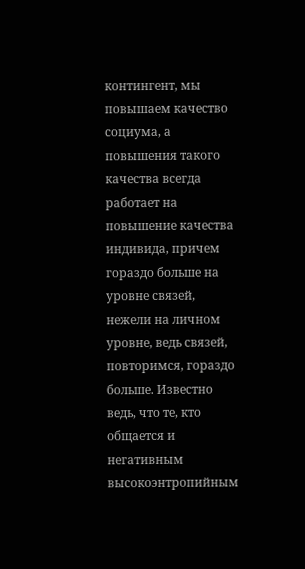контингент, мы повышаем качество социума, а повышения такого качества всегда работает на повышение качества индивида, причем гораздо больше на уровне связей, нежели на личном уровне, ведь связей, повторимся, гораздо больше. Известно ведь, что те, кто общается и негативным высокоэнтропийным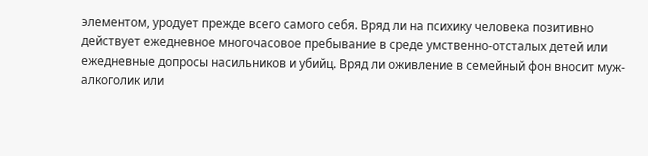элементом, уродует прежде всего самого себя. Вряд ли на психику человека позитивно действует ежедневное многочасовое пребывание в среде умственно-отсталых детей или ежедневные допросы насильников и убийц. Вряд ли оживление в семейный фон вносит муж-алкоголик или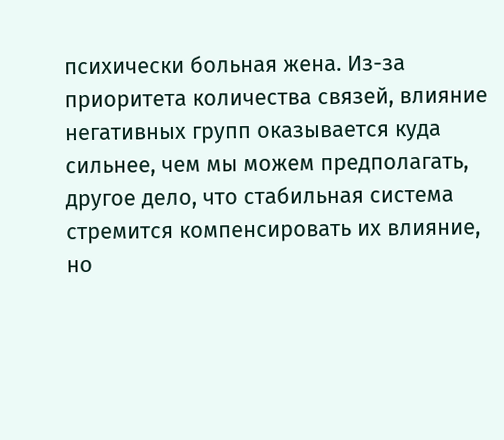психически больная жена. Из-за приоритета количества связей, влияние негативных групп оказывается куда сильнее, чем мы можем предполагать, другое дело, что стабильная система стремится компенсировать их влияние, но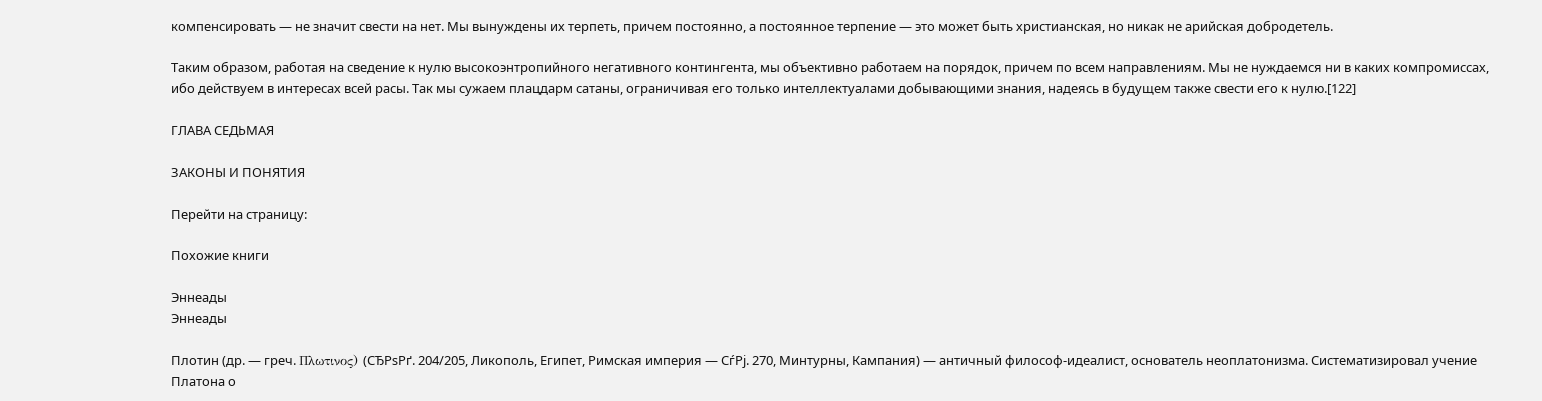компенсировать — не значит свести на нет. Мы вынуждены их терпеть, причем постоянно, а постоянное терпение — это может быть христианская, но никак не арийская добродетель.

Таким образом, работая на сведение к нулю высокоэнтропийного негативного контингента, мы объективно работаем на порядок, причем по всем направлениям. Мы не нуждаемся ни в каких компромиссах, ибо действуем в интересах всей расы. Так мы сужаем плацдарм сатаны, ограничивая его только интеллектуалами добывающими знания, надеясь в будущем также свести его к нулю.[122]

ГЛАВА СЕДЬМАЯ

ЗАКОНЫ И ПОНЯТИЯ

Перейти на страницу:

Похожие книги

Эннеады
Эннеады

Плотин (др. — греч. Πλωτινος) (СЂРѕРґ. 204/205, Ликополь, Египет, Римская империя — СѓРј. 270, Минтурны, Кампания) — античный философ-идеалист, основатель неоплатонизма. Систематизировал учение Платона о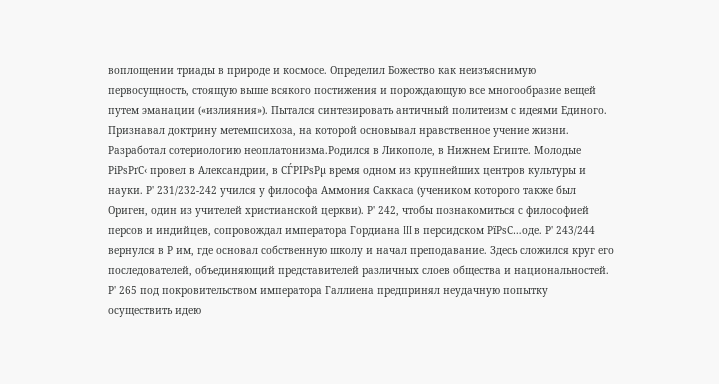воплощении триады в природе и космосе. Определил Божество как неизъяснимую первосущность, стоящую выше всякого постижения и порождающую все многообразие вещей путем эманации («излияния»). Пытался синтезировать античный политеизм с идеями Единого. Признавал доктрину метемпсихоза, на которой основывал нравственное учение жизни. Разработал сотериологию неоплатонизма.Родился в Ликополе, в Нижнем Египте. Молодые РіРѕРґС‹ провел в Александрии, в СЃРІРѕРµ время одном из крупнейших центров культуры и науки. Р' 231/232-242 учился у философа Аммония Саккаса (учеником которого также был Ориген, один из учителей христианской церкви). Р' 242, чтобы познакомиться с философией персов и индийцев, сопровождал императора Гордиана III в персидском РїРѕС…оде. Р' 243/244 вернулся в Р им, где основал собственную школу и начал преподавание. Здесь сложился круг его последователей, объединяющий представителей различных слоев общества и национальностей. Р' 265 под покровительством императора Галлиена предпринял неудачную попытку осуществить идею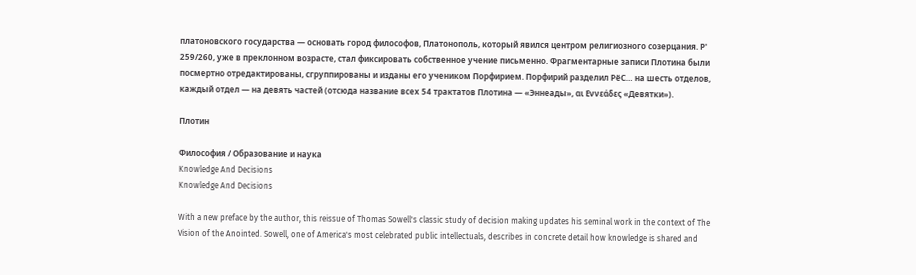платоновского государства — основать город философов, Платонополь, который явился центром религиозного созерцания. Р' 259/260, уже в преклонном возрасте, стал фиксировать собственное учение письменно. Фрагментарные записи Плотина были посмертно отредактированы, сгруппированы и изданы его учеником Порфирием. Порфирий разделил РёС… на шесть отделов, каждый отдел — на девять частей (отсюда название всех 54 трактатов Плотина — «Эннеады», αι Εννεάδες «Девятки»).

Плотин

Философия / Образование и наука
Knowledge And Decisions
Knowledge And Decisions

With a new preface by the author, this reissue of Thomas Sowell's classic study of decision making updates his seminal work in the context of The Vision of the Anointed. Sowell, one of America's most celebrated public intellectuals, describes in concrete detail how knowledge is shared and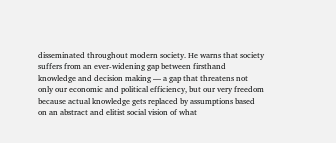disseminated throughout modern society. He warns that society suffers from an ever-widening gap between firsthand knowledge and decision making — a gap that threatens not only our economic and political efficiency, but our very freedom because actual knowledge gets replaced by assumptions based on an abstract and elitist social vision of what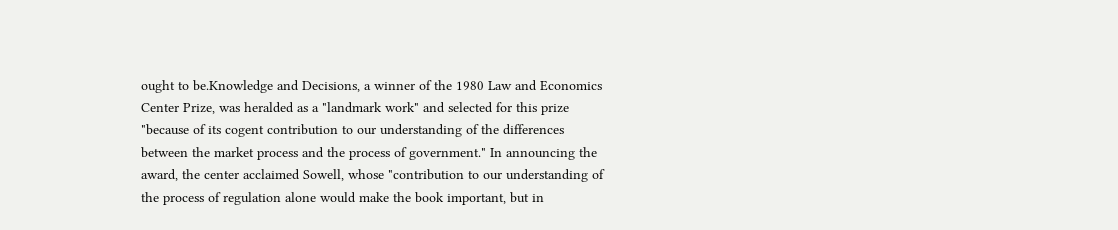ought to be.Knowledge and Decisions, a winner of the 1980 Law and Economics Center Prize, was heralded as a "landmark work" and selected for this prize "because of its cogent contribution to our understanding of the differences between the market process and the process of government." In announcing the award, the center acclaimed Sowell, whose "contribution to our understanding of the process of regulation alone would make the book important, but in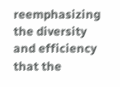reemphasizing the diversity and efficiency that the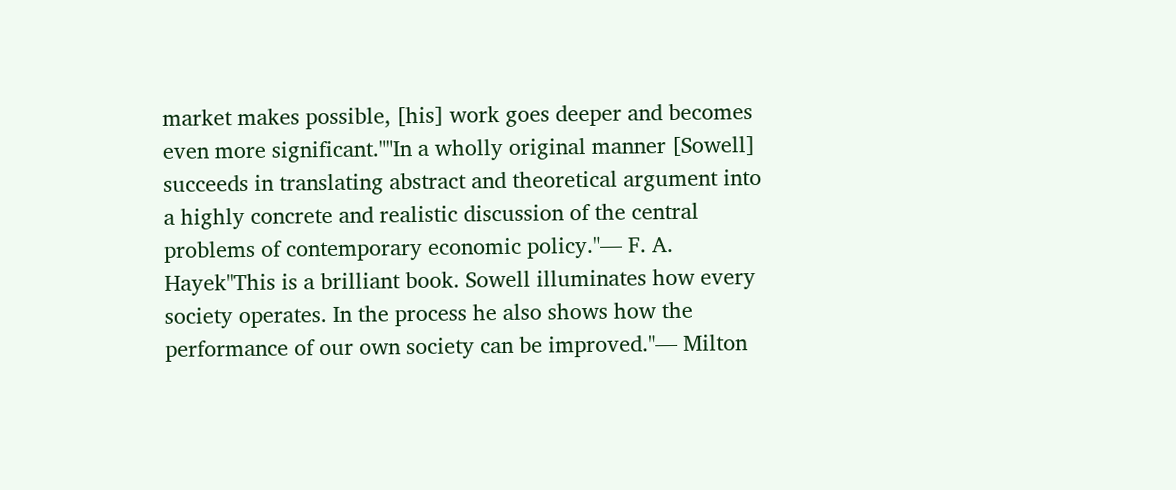market makes possible, [his] work goes deeper and becomes even more significant.""In a wholly original manner [Sowell] succeeds in translating abstract and theoretical argument into a highly concrete and realistic discussion of the central problems of contemporary economic policy."— F. A. Hayek"This is a brilliant book. Sowell illuminates how every society operates. In the process he also shows how the performance of our own society can be improved."— Milton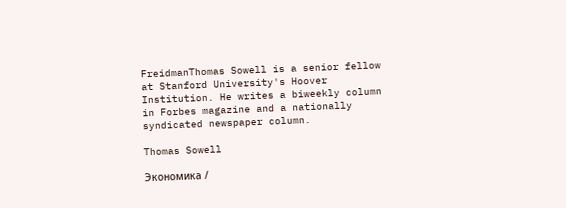FreidmanThomas Sowell is a senior fellow at Stanford University's Hoover Institution. He writes a biweekly column in Forbes magazine and a nationally syndicated newspaper column.

Thomas Sowell

Экономика /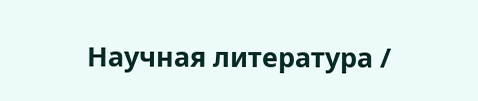Научная литература /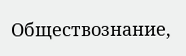Обществознание,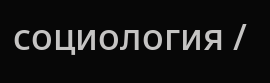социология /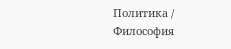Политика / Философия